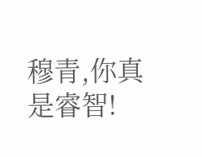穆青,你真是睿智!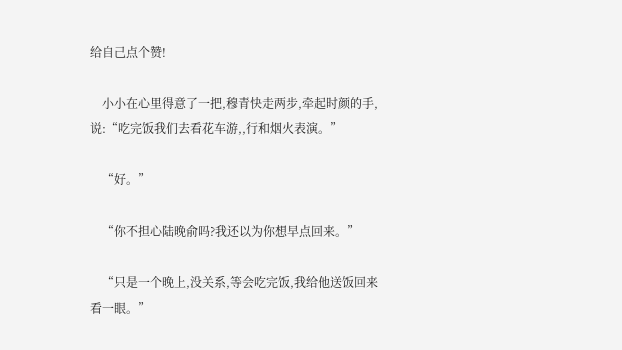给自己点个赞!

    小小在心里得意了一把,穆青快走两步,牵起时颜的手,说:“吃完饭我们去看花车游,,行和烟火表演。”

    “好。”

    “你不担心陆晚俞吗?我还以为你想早点回来。”

    “只是一个晚上,没关系,等会吃完饭,我给他送饭回来看一眼。”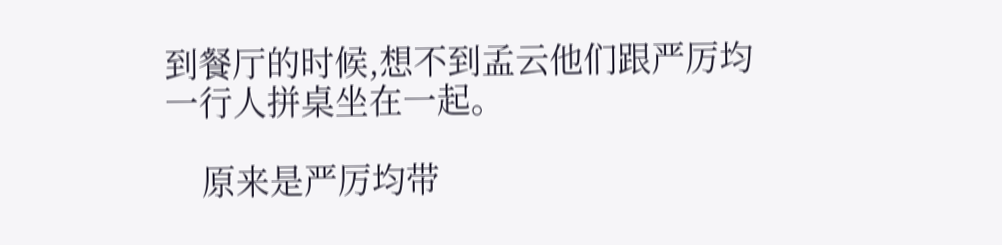到餐厅的时候,想不到孟云他们跟严厉均一行人拼桌坐在一起。

    原来是严厉均带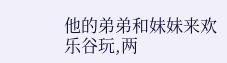他的弟弟和妹妹来欢乐谷玩,两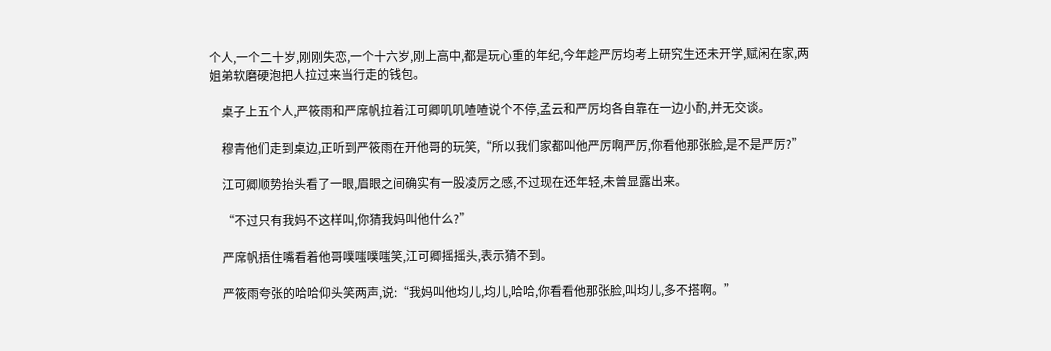个人,一个二十岁,刚刚失恋,一个十六岁,刚上高中,都是玩心重的年纪,今年趁严厉均考上研究生还未开学,赋闲在家,两姐弟软磨硬泡把人拉过来当行走的钱包。

    桌子上五个人,严筱雨和严席帆拉着江可卿叽叽喳喳说个不停,孟云和严厉均各自靠在一边小酌,并无交谈。

    穆青他们走到桌边,正听到严筱雨在开他哥的玩笑,“所以我们家都叫他严厉啊严厉,你看他那张脸,是不是严厉?”

    江可卿顺势抬头看了一眼,眉眼之间确实有一股凌厉之感,不过现在还年轻,未曾显露出来。

    “不过只有我妈不这样叫,你猜我妈叫他什么?”

    严席帆捂住嘴看着他哥噗嗤噗嗤笑,江可卿摇摇头,表示猜不到。

    严筱雨夸张的哈哈仰头笑两声,说:“我妈叫他均儿,均儿,哈哈,你看看他那张脸,叫均儿,多不搭啊。”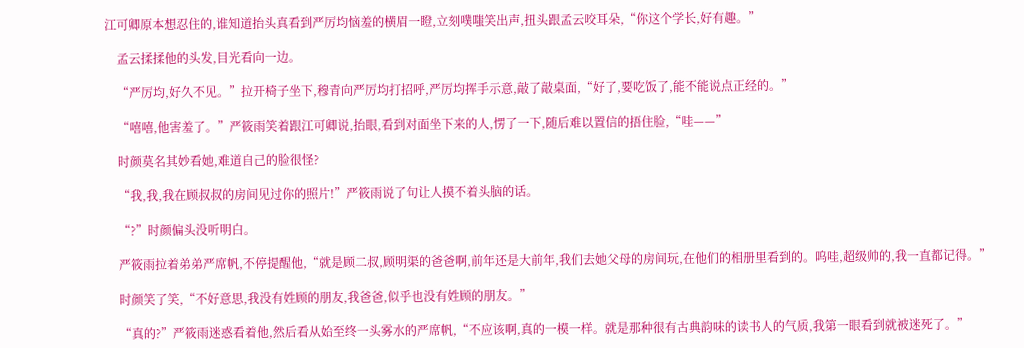江可卿原本想忍住的,谁知道抬头真看到严厉均恼羞的横眉一瞪,立刻噗嗤笑出声,扭头跟孟云咬耳朵,“你这个学长,好有趣。”

    孟云揉揉他的头发,目光看向一边。

    “严厉均,好久不见。”拉开椅子坐下,穆青向严厉均打招呼,严厉均挥手示意,敲了敲桌面,“好了,要吃饭了,能不能说点正经的。”

    “嘻嘻,他害羞了。”严筱雨笑着跟江可卿说,抬眼,看到对面坐下来的人,愣了一下,随后难以置信的捂住脸,“哇——”

    时颜莫名其妙看她,难道自己的脸很怪?

    “我,我,我在顾叔叔的房间见过你的照片!”严筱雨说了句让人摸不着头脑的话。

    “?”时颜偏头没听明白。

    严筱雨拉着弟弟严席帆,不停提醒他,“就是顾二叔,顾明渠的爸爸啊,前年还是大前年,我们去她父母的房间玩,在他们的相册里看到的。呜哇,超级帅的,我一直都记得。”

    时颜笑了笑,“不好意思,我没有姓顾的朋友,我爸爸,似乎也没有姓顾的朋友。”

    “真的?”严筱雨迷惑看着他,然后看从始至终一头雾水的严席帆,“不应该啊,真的一模一样。就是那种很有古典韵味的读书人的气质,我第一眼看到就被迷死了。”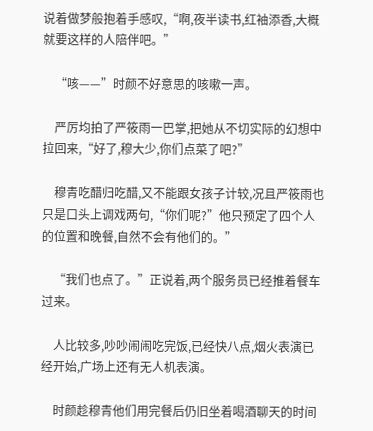说着做梦般抱着手感叹,“啊,夜半读书,红袖添香,大概就要这样的人陪伴吧。”

    “咳——”时颜不好意思的咳嗽一声。

    严厉均拍了严筱雨一巴掌,把她从不切实际的幻想中拉回来,“好了,穆大少,你们点菜了吧?”

    穆青吃醋归吃醋,又不能跟女孩子计较,况且严筱雨也只是口头上调戏两句,“你们呢?”他只预定了四个人的位置和晚餐,自然不会有他们的。”

    “我们也点了。”正说着,两个服务员已经推着餐车过来。

    人比较多,吵吵闹闹吃完饭,已经快八点,烟火表演已经开始,广场上还有无人机表演。

    时颜趁穆青他们用完餐后仍旧坐着喝酒聊天的时间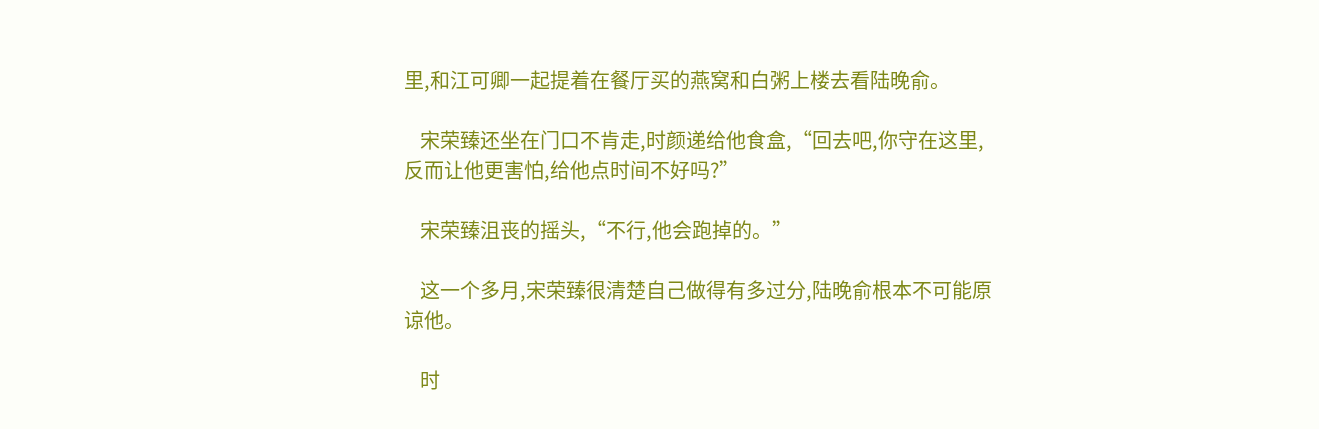里,和江可卿一起提着在餐厅买的燕窝和白粥上楼去看陆晚俞。

    宋荣臻还坐在门口不肯走,时颜递给他食盒,“回去吧,你守在这里,反而让他更害怕,给他点时间不好吗?”

    宋荣臻沮丧的摇头,“不行,他会跑掉的。”

    这一个多月,宋荣臻很清楚自己做得有多过分,陆晚俞根本不可能原谅他。

    时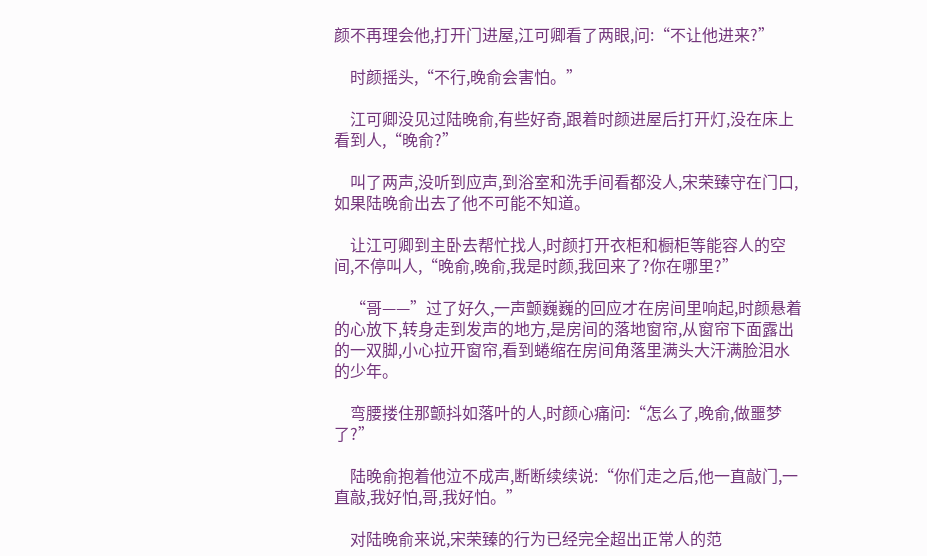颜不再理会他,打开门进屋,江可卿看了两眼,问:“不让他进来?”

    时颜摇头,“不行,晚俞会害怕。”

    江可卿没见过陆晚俞,有些好奇,跟着时颜进屋后打开灯,没在床上看到人,“晚俞?”

    叫了两声,没听到应声,到浴室和洗手间看都没人,宋荣臻守在门口,如果陆晚俞出去了他不可能不知道。

    让江可卿到主卧去帮忙找人,时颜打开衣柜和橱柜等能容人的空间,不停叫人,“晚俞,晚俞,我是时颜,我回来了?你在哪里?”

    “哥——”过了好久,一声颤巍巍的回应才在房间里响起,时颜悬着的心放下,转身走到发声的地方,是房间的落地窗帘,从窗帘下面露出的一双脚,小心拉开窗帘,看到蜷缩在房间角落里满头大汗满脸泪水的少年。

    弯腰搂住那颤抖如落叶的人,时颜心痛问:“怎么了,晚俞,做噩梦了?”

    陆晚俞抱着他泣不成声,断断续续说:“你们走之后,他一直敲门,一直敲,我好怕,哥,我好怕。”

    对陆晚俞来说,宋荣臻的行为已经完全超出正常人的范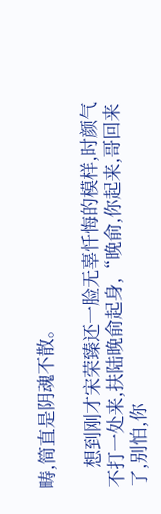畴,简直是阴魂不散。

    想到刚才宋荣臻还一脸无辜忏悔的模样,时颜气不打一处来,扶陆晚俞起身,“晚俞,你起来,哥回来了,别怕,你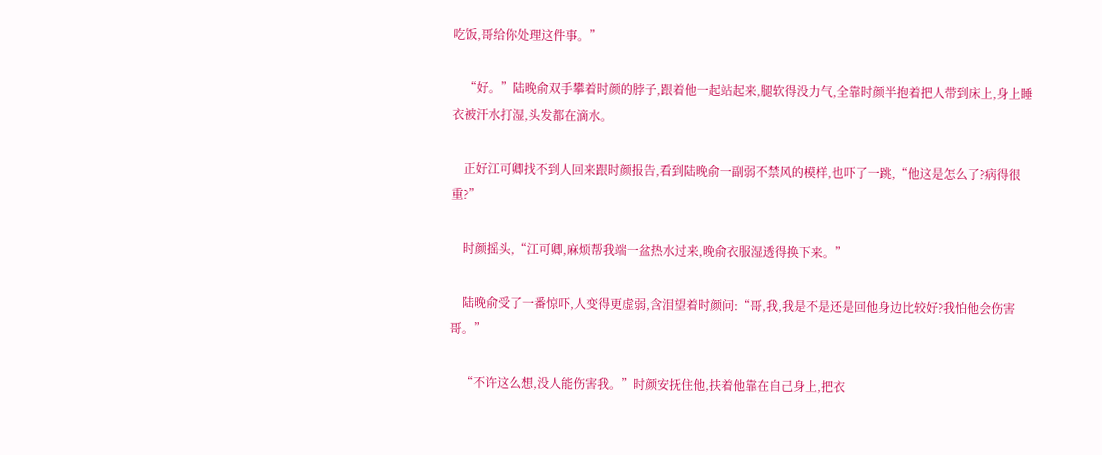吃饭,哥给你处理这件事。”

    “好。”陆晚俞双手攀着时颜的脖子,跟着他一起站起来,腿软得没力气,全靠时颜半抱着把人带到床上,身上睡衣被汗水打湿,头发都在滴水。

    正好江可卿找不到人回来跟时颜报告,看到陆晚俞一副弱不禁风的模样,也吓了一跳,“他这是怎么了?病得很重?”

    时颜摇头,“江可卿,麻烦帮我端一盆热水过来,晚俞衣服湿透得换下来。”

    陆晚俞受了一番惊吓,人变得更虚弱,含泪望着时颜问:“哥,我,我是不是还是回他身边比较好?我怕他会伤害哥。”

    “不许这么想,没人能伤害我。”时颜安抚住他,扶着他靠在自己身上,把衣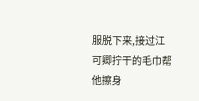服脱下来,接过江可卿拧干的毛巾帮他擦身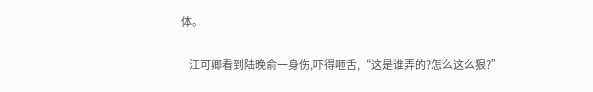体。

    江可卿看到陆晚俞一身伤,吓得咂舌,“这是谁弄的?怎么这么狠?”